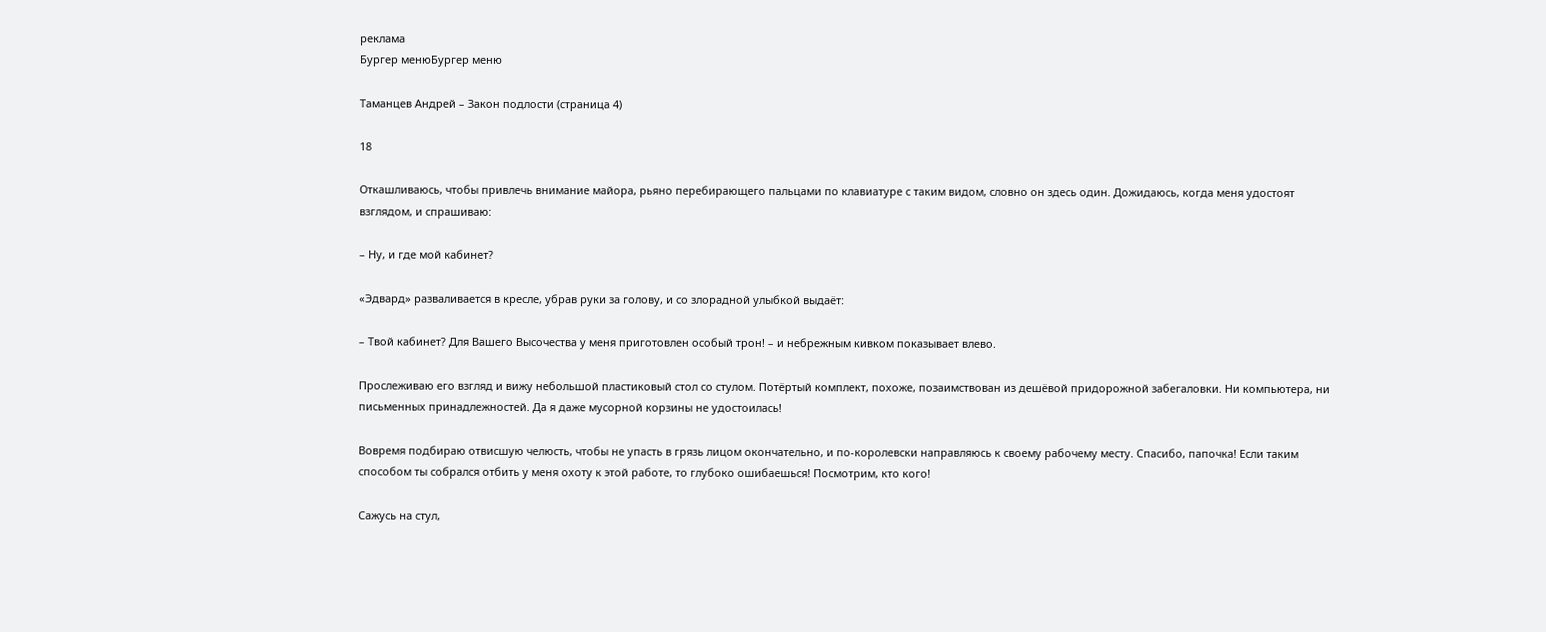реклама
Бургер менюБургер меню

Таманцев Андрей – Закон подлости (страница 4)

18

Откашливаюсь, чтобы привлечь внимание майора, рьяно перебирающего пальцами по клавиатуре с таким видом, словно он здесь один. Дожидаюсь, когда меня удостоят взглядом, и спрашиваю:

– Ну, и где мой кабинет?

«Эдвард» разваливается в кресле, убрав руки за голову, и со злорадной улыбкой выдаёт:

– Твой кабинет? Для Вашего Высочества у меня приготовлен особый трон! – и небрежным кивком показывает влево.

Прослеживаю его взгляд и вижу небольшой пластиковый стол со стулом. Потёртый комплект, похоже, позаимствован из дешёвой придорожной забегаловки. Ни компьютера, ни письменных принадлежностей. Да я даже мусорной корзины не удостоилась!

Вовремя подбираю отвисшую челюсть, чтобы не упасть в грязь лицом окончательно, и по-королевски направляюсь к своему рабочему месту. Спасибо, папочка! Если таким способом ты собрался отбить у меня охоту к этой работе, то глубоко ошибаешься! Посмотрим, кто кого!

Сажусь на стул,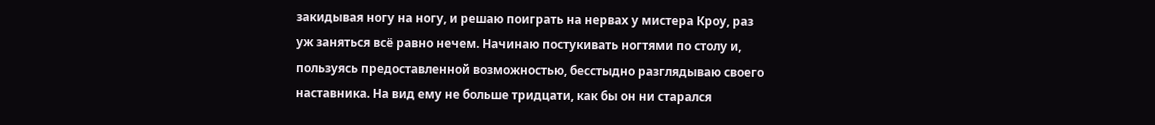закидывая ногу на ногу, и решаю поиграть на нервах у мистера Кроу, раз уж заняться всё равно нечем. Начинаю постукивать ногтями по столу и, пользуясь предоставленной возможностью, бесстыдно разглядываю своего наставника. На вид ему не больше тридцати, как бы он ни старался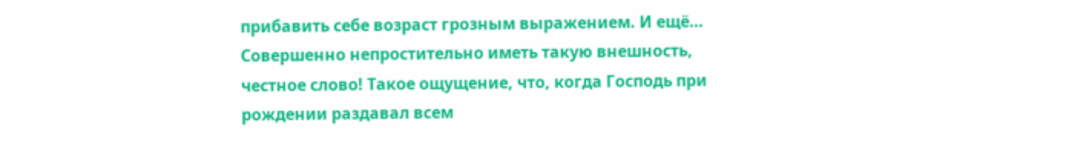прибавить себе возраст грозным выражением. И ещё… Совершенно непростительно иметь такую внешность, честное слово! Такое ощущение, что, когда Господь при рождении раздавал всем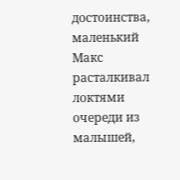достоинства, маленький Макс расталкивал локтями очереди из малышей,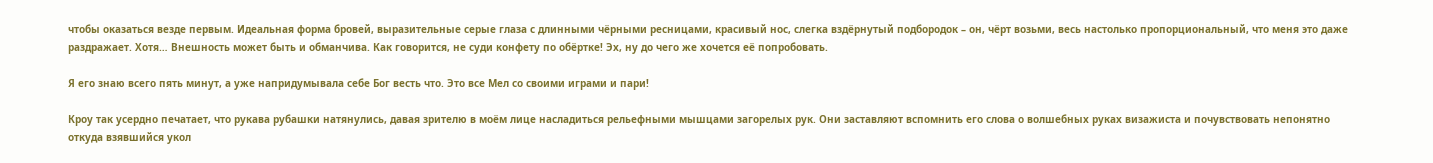чтобы оказаться везде первым. Идеальная форма бровей, выразительные серые глаза с длинными чёрными ресницами, красивый нос, слегка вздёрнутый подбородок – он, чёрт возьми, весь настолько пропорциональный, что меня это даже раздражает. Хотя… Внешность может быть и обманчива. Как говорится, не суди конфету по обёртке! Эх, ну до чего же хочется её попробовать.

Я его знаю всего пять минут, а уже напридумывала себе Бог весть что. Это все Мел со своими играми и пари!

Кроу так усердно печатает, что рукава рубашки натянулись, давая зрителю в моём лице насладиться рельефными мышцами загорелых рук. Они заставляют вспомнить его слова о волшебных руках визажиста и почувствовать непонятно откуда взявшийся укол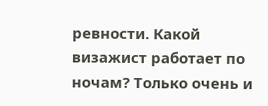ревности. Какой визажист работает по ночам? Только очень и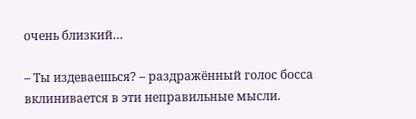очень близкий…

– Ты издеваешься? – раздражённый голос босса вклинивается в эти неправильные мысли.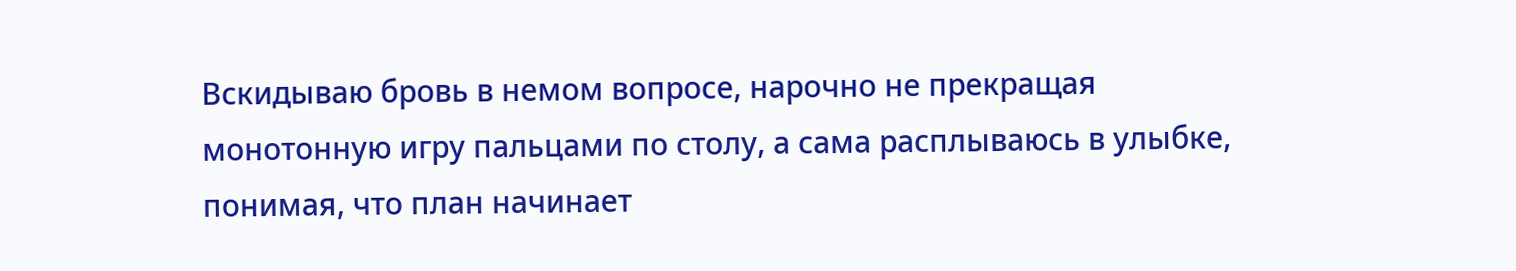Вскидываю бровь в немом вопросе, нарочно не прекращая монотонную игру пальцами по столу, а сама расплываюсь в улыбке, понимая, что план начинает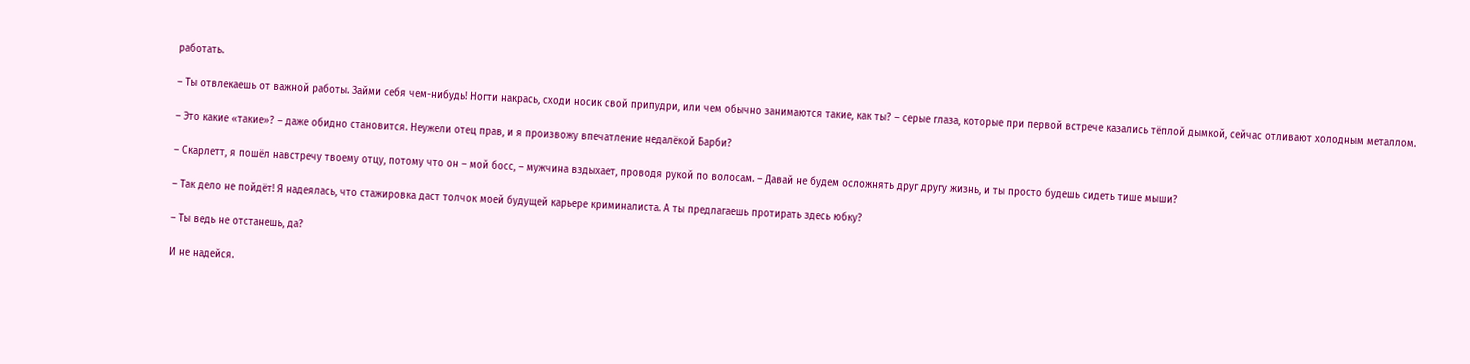работать.

– Ты отвлекаешь от важной работы. Займи себя чем-нибудь! Ногти накрась, сходи носик свой припудри, или чем обычно занимаются такие, как ты? – серые глаза, которые при первой встрече казались тёплой дымкой, сейчас отливают холодным металлом.

– Это какие «такие»? – даже обидно становится. Неужели отец прав, и я произвожу впечатление недалёкой Барби?

– Скарлетт, я пошёл навстречу твоему отцу, потому что он – мой босс, – мужчина вздыхает, проводя рукой по волосам. – Давай не будем осложнять друг другу жизнь, и ты просто будешь сидеть тише мыши?

– Так дело не пойдёт! Я надеялась, что стажировка даст толчок моей будущей карьере криминалиста. А ты предлагаешь протирать здесь юбку?

– Ты ведь не отстанешь, да?

И не надейся.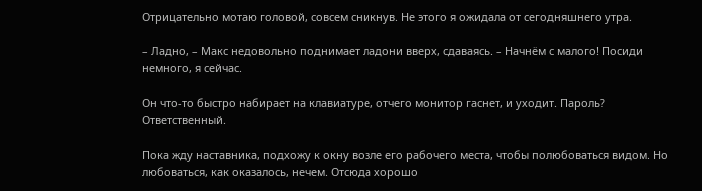Отрицательно мотаю головой, совсем сникнув. Не этого я ожидала от сегодняшнего утра.

– Ладно, – Макс недовольно поднимает ладони вверх, сдаваясь. – Начнём с малого! Посиди немного, я сейчас.

Он что-то быстро набирает на клавиатуре, отчего монитор гаснет, и уходит. Пароль? Ответственный.

Пока жду наставника, подхожу к окну возле его рабочего места, чтобы полюбоваться видом. Но любоваться, как оказалось, нечем. Отсюда хорошо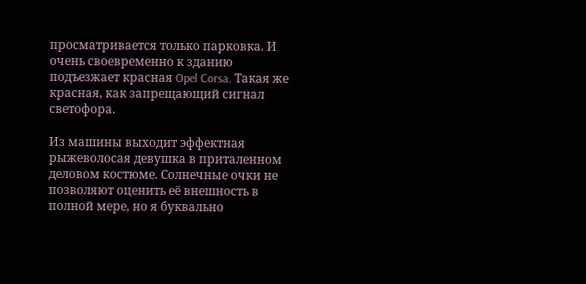просматривается только парковка. И очень своевременно к зданию подъезжает красная Opel Corsa. Такая же красная, как запрещающий сигнал светофора.

Из машины выходит эффектная рыжеволосая девушка в приталенном деловом костюме. Солнечные очки не позволяют оценить её внешность в полной мере, но я буквально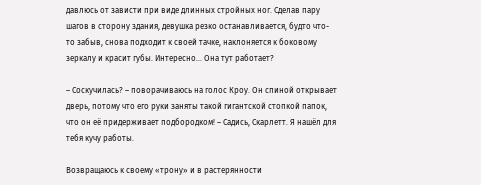давлюсь от зависти при виде длинных стройных ног. Сделав пару шагов в сторону здания, девушка резко останавливается, будто что-то забыв, снова подходит к своей тачке, наклоняется к боковому зеркалу и красит губы. Интересно… Она тут работает?

– Соскучилась? – поворачиваюсь на голос Кроу. Он спиной открывает дверь, потому что его руки заняты такой гигантской стопкой папок, что он её придерживает подбородком! – Садись, Скарлетт. Я нашёл для тебя кучу работы.

Возвращаюсь к своему «трону» и в растерянности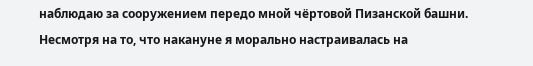наблюдаю за сооружением передо мной чёртовой Пизанской башни. Несмотря на то, что накануне я морально настраивалась на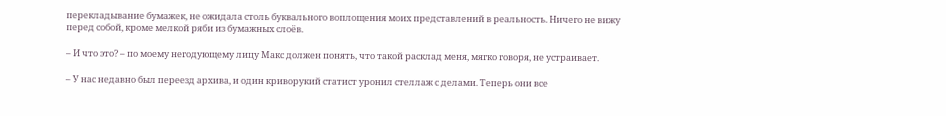перекладывание бумажек, не ожидала столь буквального воплощения моих представлений в реальность. Ничего не вижу перед собой, кроме мелкой ряби из бумажных слоёв.

– И что это? – по моему негодующему лицу Макс должен понять, что такой расклад меня, мягко говоря, не устраивает.

– У нас недавно был переезд архива, и один криворукий статист уронил стеллаж с делами. Теперь они все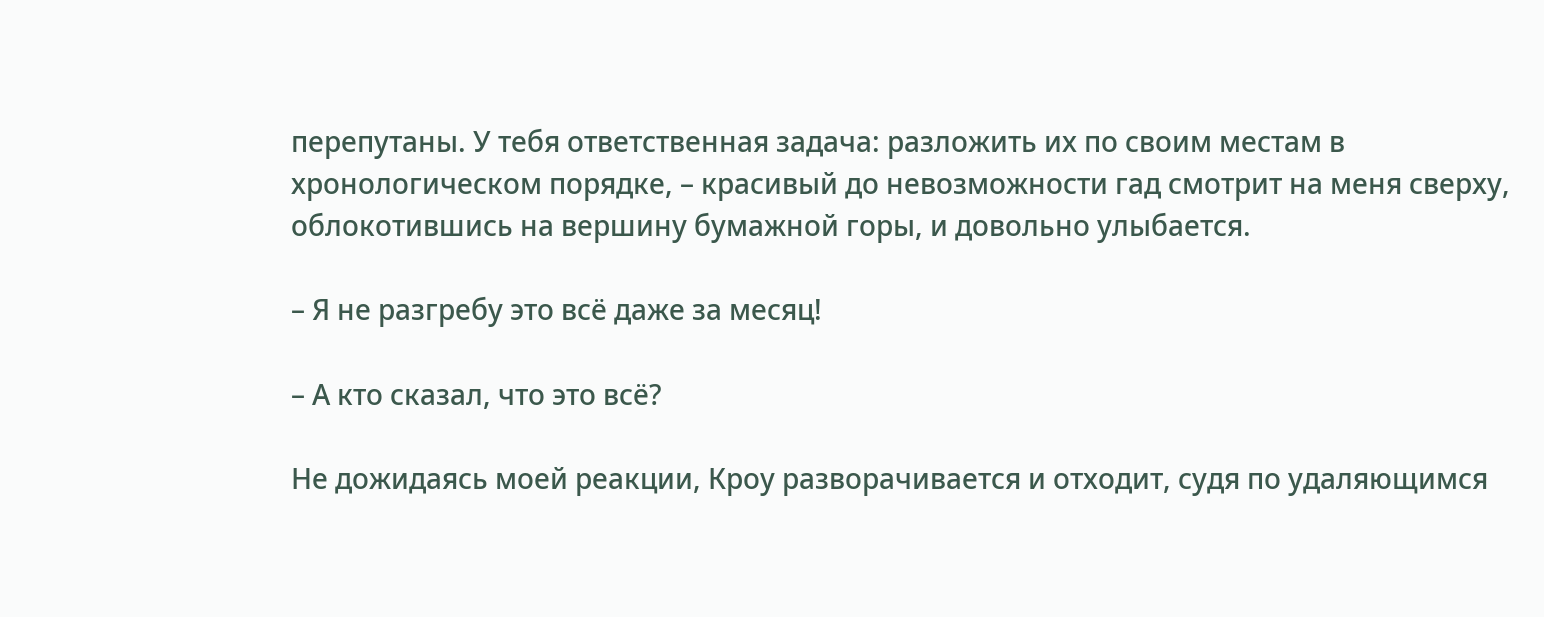перепутаны. У тебя ответственная задача: разложить их по своим местам в хронологическом порядке, – красивый до невозможности гад смотрит на меня сверху, облокотившись на вершину бумажной горы, и довольно улыбается.

– Я не разгребу это всё даже за месяц!

– А кто сказал, что это всё?

Не дожидаясь моей реакции, Кроу разворачивается и отходит, судя по удаляющимся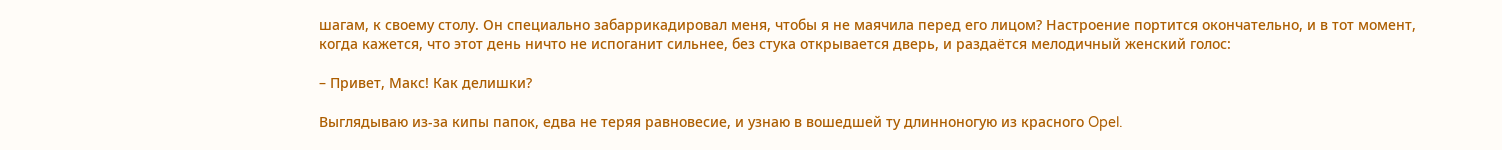шагам, к своему столу. Он специально забаррикадировал меня, чтобы я не маячила перед его лицом? Настроение портится окончательно, и в тот момент, когда кажется, что этот день ничто не испоганит сильнее, без стука открывается дверь, и раздаётся мелодичный женский голос:

– Привет, Макс! Как делишки?

Выглядываю из-за кипы папок, едва не теряя равновесие, и узнаю в вошедшей ту длинноногую из красного Opel.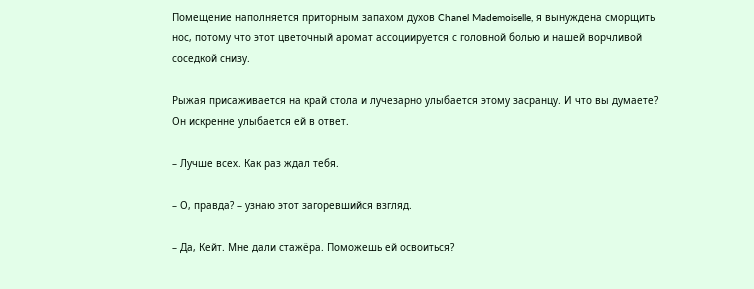Помещение наполняется приторным запахом духов Chanel Mademoiselle, я вынуждена сморщить нос, потому что этот цветочный аромат ассоциируется с головной болью и нашей ворчливой соседкой снизу.

Рыжая присаживается на край стола и лучезарно улыбается этому засранцу. И что вы думаете? Он искренне улыбается ей в ответ.

– Лучше всех. Как раз ждал тебя.

– О, правда? – узнаю этот загоревшийся взгляд.

– Да, Кейт. Мне дали стажёра. Поможешь ей освоиться?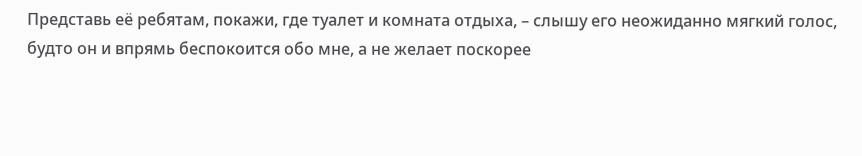Представь её ребятам, покажи, где туалет и комната отдыха, – слышу его неожиданно мягкий голос, будто он и впрямь беспокоится обо мне, а не желает поскорее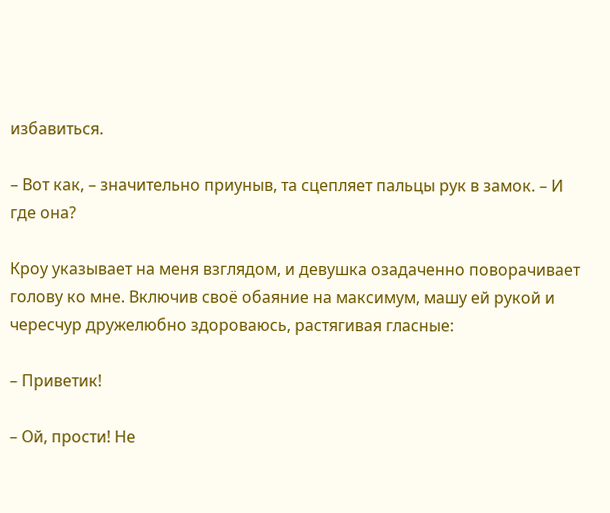избавиться.

– Вот как, – значительно приуныв, та сцепляет пальцы рук в замок. – И где она?

Кроу указывает на меня взглядом, и девушка озадаченно поворачивает голову ко мне. Включив своё обаяние на максимум, машу ей рукой и чересчур дружелюбно здороваюсь, растягивая гласные:

– Приветик!

– Ой, прости! Не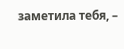заметила тебя, –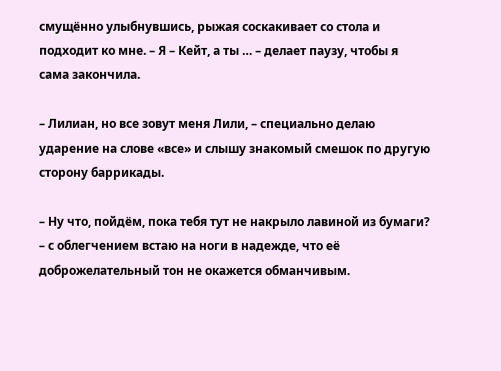смущённо улыбнувшись, рыжая соскакивает со стола и подходит ко мне. – Я – Кейт, а ты … – делает паузу, чтобы я сама закончила.

– Лилиан, но все зовут меня Лили, – специально делаю ударение на слове «все» и слышу знакомый смешок по другую сторону баррикады.

– Ну что, пойдём, пока тебя тут не накрыло лавиной из бумаги? – с облегчением встаю на ноги в надежде, что её доброжелательный тон не окажется обманчивым.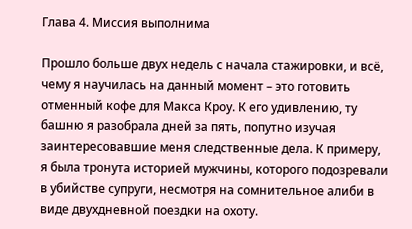Глава 4. Миссия выполнима

Прошло больше двух недель с начала стажировки, и всё, чему я научилась на данный момент – это готовить отменный кофе для Макса Кроу. К его удивлению, ту башню я разобрала дней за пять, попутно изучая заинтересовавшие меня следственные дела. К примеру, я была тронута историей мужчины, которого подозревали в убийстве супруги, несмотря на сомнительное алиби в виде двухдневной поездки на охоту.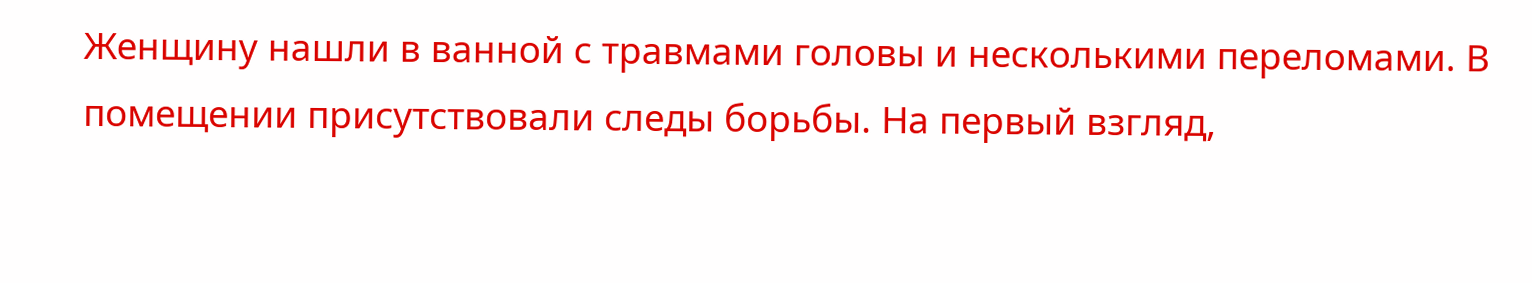Женщину нашли в ванной с травмами головы и несколькими переломами. В помещении присутствовали следы борьбы. На первый взгляд,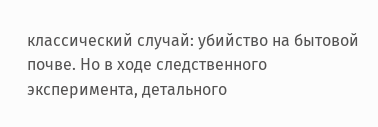классический случай: убийство на бытовой почве. Но в ходе следственного эксперимента, детального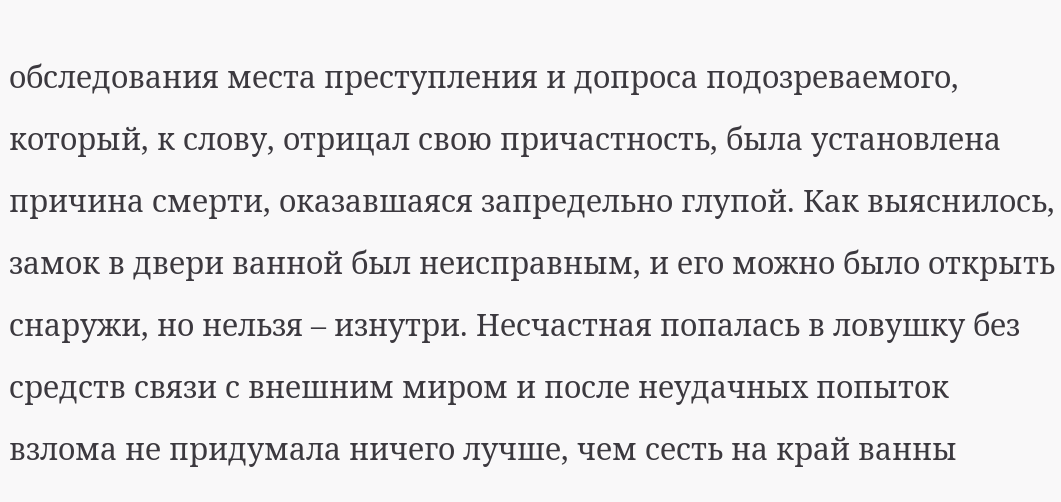обследования места преступления и допроса подозреваемого, который, к слову, отрицал свою причастность, была установлена причина смерти, оказавшаяся запредельно глупой. Как выяснилось, замок в двери ванной был неисправным, и его можно было открыть снаружи, но нельзя – изнутри. Несчастная попалась в ловушку без средств связи с внешним миром и после неудачных попыток взлома не придумала ничего лучше, чем сесть на край ванны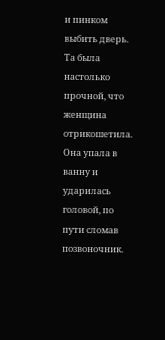и пинком выбить дверь. Та была настолько прочной, что женщина отрикошетила. Она упала в ванну и ударилась головой, по пути сломав позвоночник.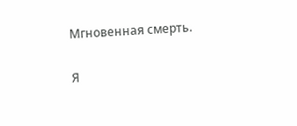Мгновенная смерть.

Я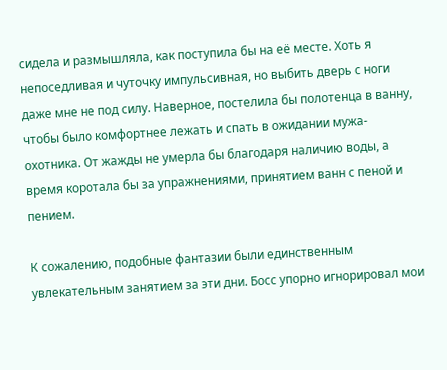сидела и размышляла, как поступила бы на её месте. Хоть я непоседливая и чуточку импульсивная, но выбить дверь с ноги даже мне не под силу. Наверное, постелила бы полотенца в ванну, чтобы было комфортнее лежать и спать в ожидании мужа-охотника. От жажды не умерла бы благодаря наличию воды, а время коротала бы за упражнениями, принятием ванн с пеной и пением.

К сожалению, подобные фантазии были единственным увлекательным занятием за эти дни. Босс упорно игнорировал мои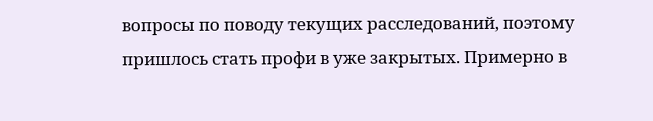вопросы по поводу текущих расследований, поэтому пришлось стать профи в уже закрытых. Примерно в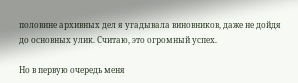половине архивных дел я угадывала виновников, даже не дойдя до основных улик. Считаю, это огромный успех.

Но в первую очередь меня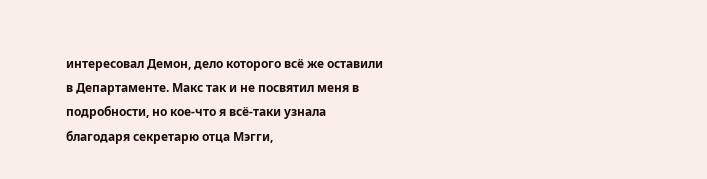интересовал Демон, дело которого всё же оставили в Департаменте. Макс так и не посвятил меня в подробности, но кое-что я всё-таки узнала благодаря секретарю отца Мэгги,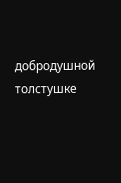добродушной толстушке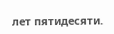лет пятидесяти.